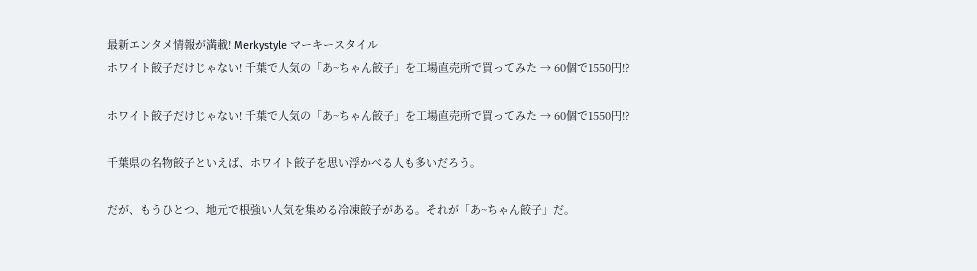最新エンタメ情報が満載! Merkystyle マーキースタイル
ホワイト餃子だけじゃない! 千葉で人気の「あ~ちゃん餃子」を工場直売所で買ってみた → 60個で1550円!?

ホワイト餃子だけじゃない! 千葉で人気の「あ~ちゃん餃子」を工場直売所で買ってみた → 60個で1550円!?

千葉県の名物餃子といえば、ホワイト餃子を思い浮かべる人も多いだろう。

だが、もうひとつ、地元で根強い人気を集める冷凍餃子がある。それが「あ~ちゃん餃子」だ。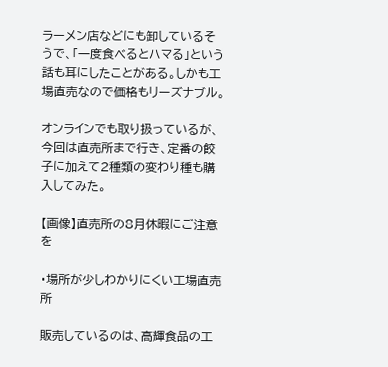ラーメン店などにも卸しているそうで、「一度食べるとハマる」という話も耳にしたことがある。しかも工場直売なので価格もリーズナブル。

オンラインでも取り扱っているが、今回は直売所まで行き、定番の餃子に加えて2種類の変わり種も購入してみた。

【画像】直売所の8月休暇にご注意を

・場所が少しわかりにくい工場直売所

販売しているのは、高輝食品の工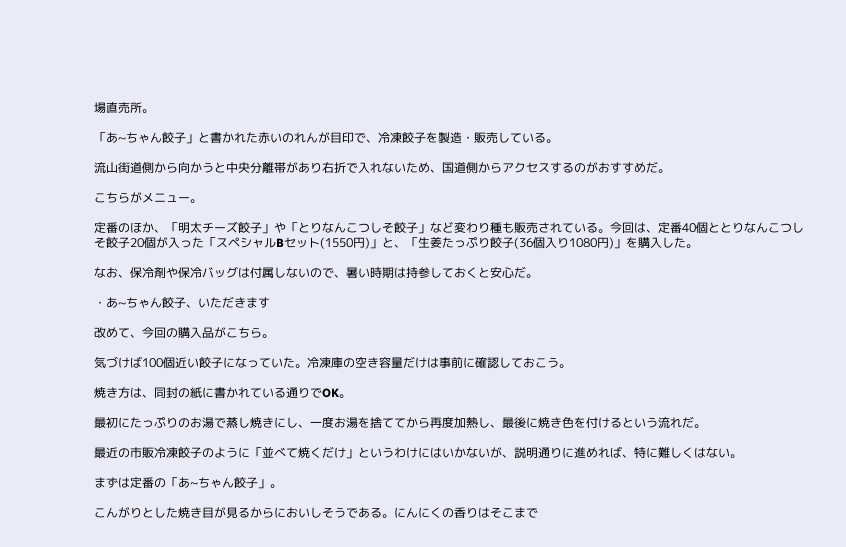場直売所。

「あ~ちゃん餃子」と書かれた赤いのれんが目印で、冷凍餃子を製造・販売している。

流山街道側から向かうと中央分離帯があり右折で入れないため、国道側からアクセスするのがおすすめだ。

こちらがメニュー。

定番のほか、「明太チーズ餃子」や「とりなんこつしそ餃子」など変わり種も販売されている。今回は、定番40個ととりなんこつしそ餃子20個が入った「スペシャルBセット(1550円)」と、「生姜たっぷり餃子(36個入り1080円)」を購入した。

なお、保冷剤や保冷バッグは付属しないので、暑い時期は持参しておくと安心だ。

・あ~ちゃん餃子、いただきます

改めて、今回の購入品がこちら。

気づけば100個近い餃子になっていた。冷凍庫の空き容量だけは事前に確認しておこう。

焼き方は、同封の紙に書かれている通りでOK。

最初にたっぷりのお湯で蒸し焼きにし、一度お湯を捨ててから再度加熱し、最後に焼き色を付けるという流れだ。

最近の市販冷凍餃子のように「並べて焼くだけ」というわけにはいかないが、説明通りに進めれば、特に難しくはない。

まずは定番の「あ~ちゃん餃子」。

こんがりとした焼き目が見るからにおいしそうである。にんにくの香りはそこまで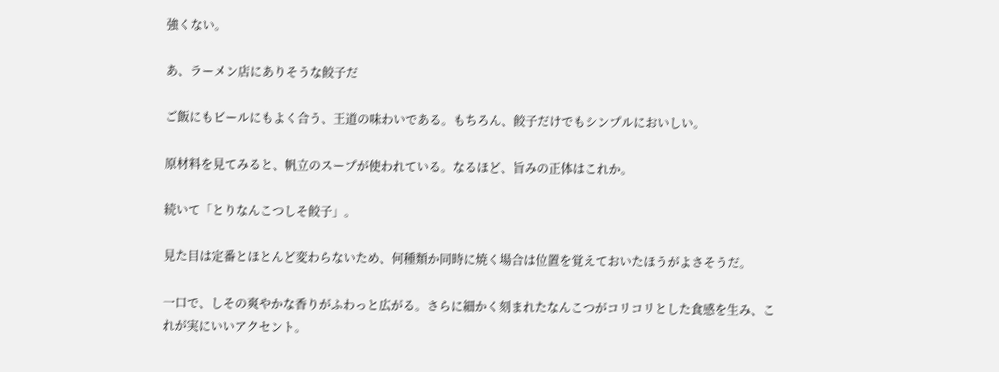強くない。

あ、ラーメン店にありそうな餃子だ

ご飯にもビールにもよく合う、王道の味わいである。もちろん、餃子だけでもシンプルにおいしい。

原材料を見てみると、帆立のスープが使われている。なるほど、旨みの正体はこれか。

続いて「とりなんこつしそ餃子」。

見た目は定番とほとんど変わらないため、何種類か同時に焼く場合は位置を覚えておいたほうがよさそうだ。

一口で、しその爽やかな香りがふわっと広がる。さらに細かく刻まれたなんこつがコリコリとした食感を生み、これが実にいいアクセント。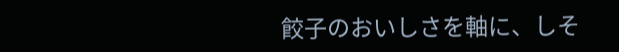餃子のおいしさを軸に、しそ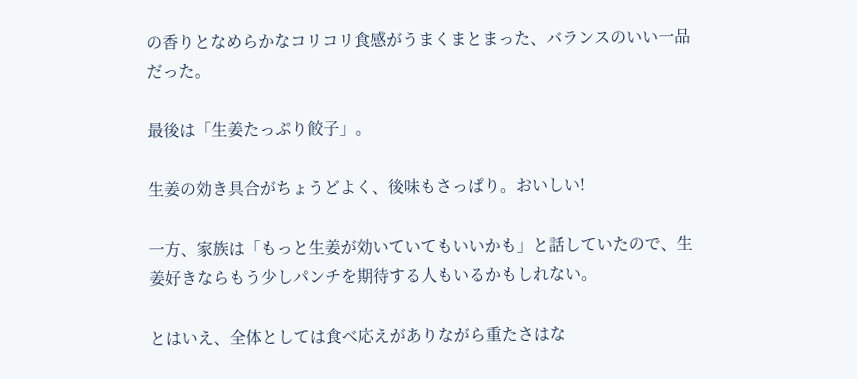の香りとなめらかなコリコリ食感がうまくまとまった、バランスのいい一品だった。

最後は「生姜たっぷり餃子」。

生姜の効き具合がちょうどよく、後味もさっぱり。おいしい!

一方、家族は「もっと生姜が効いていてもいいかも」と話していたので、生姜好きならもう少しパンチを期待する人もいるかもしれない。

とはいえ、全体としては食べ応えがありながら重たさはな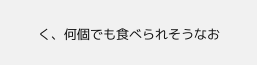く、何個でも食べられそうなお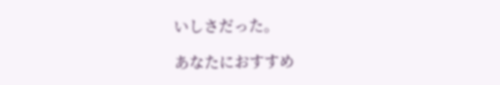いしさだった。

あなたにおすすめ